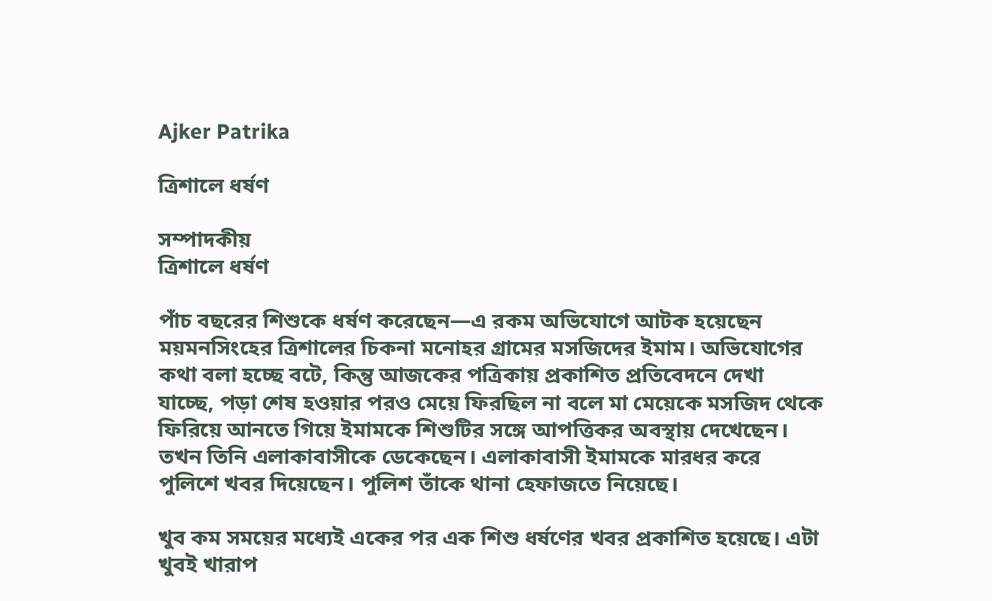Ajker Patrika

ত্রিশালে ধর্ষণ

সম্পাদকীয়
ত্রিশালে ধর্ষণ

পাঁচ বছরের শিশুকে ধর্ষণ করেছেন—এ রকম অভিযোগে আটক হয়েছেন ময়মনসিংহের ত্রিশালের চিকনা মনোহর গ্রামের মসজিদের ইমাম। অভিযোগের কথা বলা হচ্ছে বটে, কিন্তু আজকের পত্রিকায় প্রকাশিত প্রতিবেদনে দেখা যাচ্ছে, পড়া শেষ হওয়ার পরও মেয়ে ফিরছিল না বলে মা মেয়েকে মসজিদ থেকে ফিরিয়ে আনতে গিয়ে ইমামকে শিশুটির সঙ্গে আপত্তিকর অবস্থায় দেখেছেন। তখন তিনি এলাকাবাসীকে ডেকেছেন। এলাকাবাসী ইমামকে মারধর করে পুলিশে খবর দিয়েছেন। পুলিশ তাঁকে থানা হেফাজতে নিয়েছে।

খুব কম সময়ের মধ্যেই একের পর এক শিশু ধর্ষণের খবর প্রকাশিত হয়েছে। এটা খুবই খারাপ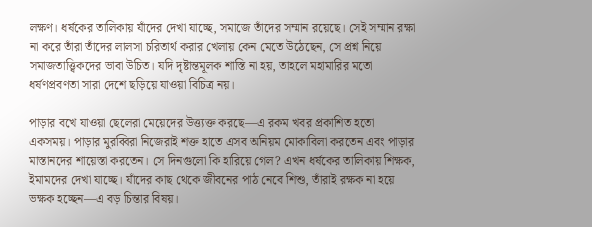লক্ষণ। ধর্ষকের তালিকায় যাঁদের দেখা যাচ্ছে, সমাজে তাঁদের সম্মান রয়েছে। সেই সম্মান রক্ষা না করে তাঁরা তাঁদের লালসা চরিতার্থ করার খেলায় কেন মেতে উঠেছেন, সে প্রশ্ন নিয়ে সমাজতাত্ত্বিকদের ভাবা উচিত। যদি দৃষ্টান্তমূলক শাস্তি না হয়, তাহলে মহামারির মতো ধর্ষণপ্রবণতা সারা দেশে ছড়িয়ে যাওয়া বিচিত্র নয়।

পাড়ার বখে যাওয়া ছেলেরা মেয়েদের উত্ত্যক্ত করছে—এ রকম খবর প্রকাশিত হতো একসময়। পাড়ার মুরব্বিরা নিজেরাই শক্ত হাতে এসব অনিয়ম মোকাবিলা করতেন এবং পাড়ার মাস্তানদের শায়েস্তা করতেন। সে দিনগুলো কি হারিয়ে গেল? এখন ধর্ষকের তালিকায় শিক্ষক, ইমামদের দেখা যাচ্ছে। যাঁদের কাছ থেকে জীবনের পাঠ নেবে শিশু, তাঁরাই রক্ষক না হয়ে ভক্ষক হচ্ছেন—এ বড় চিন্তার বিষয়।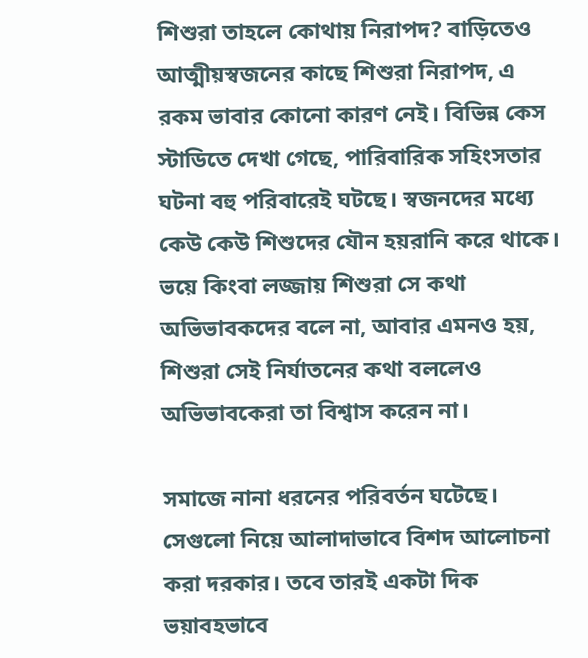শিশুরা তাহলে কোথায় নিরাপদ? বাড়িতেও আত্মীয়স্বজনের কাছে শিশুরা নিরাপদ, এ রকম ভাবার কোনো কারণ নেই। বিভিন্ন কেস স্টাডিতে দেখা গেছে, পারিবারিক সহিংসতার ঘটনা বহু পরিবারেই ঘটছে। স্বজনদের মধ্যে কেউ কেউ শিশুদের যৌন হয়রানি করে থাকে। ভয়ে কিংবা লজ্জায় শিশুরা সে কথা অভিভাবকদের বলে না, আবার এমনও হয়, শিশুরা সেই নির্যাতনের কথা বললেও অভিভাবকেরা তা বিশ্বাস করেন না।

সমাজে নানা ধরনের পরিবর্তন ঘটেছে। সেগুলো নিয়ে আলাদাভাবে বিশদ আলোচনা করা দরকার। তবে তারই একটা দিক ভয়াবহভাবে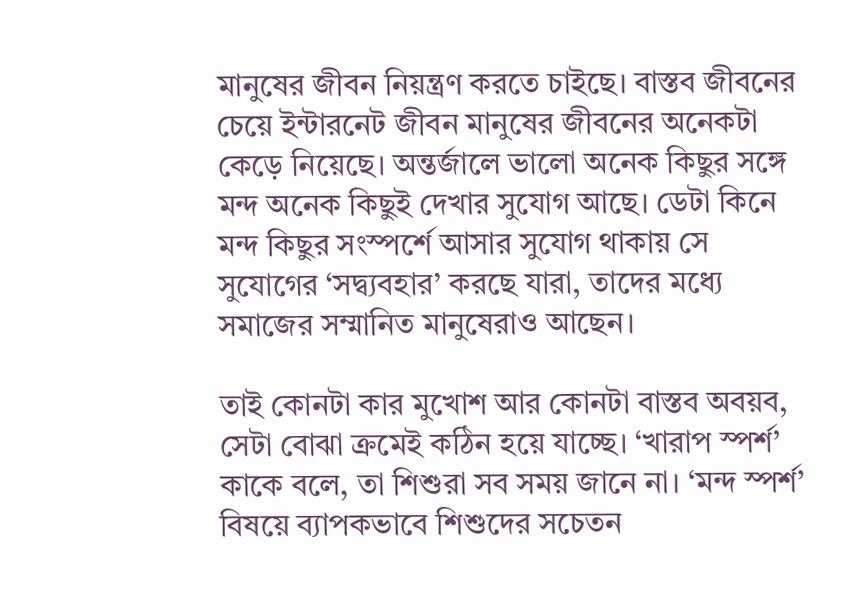মানুষের জীবন নিয়ন্ত্রণ করতে চাইছে। বাস্তব জীবনের চেয়ে ইন্টারনেট জীবন মানুষের জীবনের অনেকটা কেড়ে নিয়েছে। অন্তর্জালে ভালো অনেক কিছুর সঙ্গে মন্দ অনেক কিছুই দেখার সুযোগ আছে। ডেটা কিনে মন্দ কিছুর সংস্পর্শে আসার সুযোগ থাকায় সে সুযোগের ‘সদ্ব্যবহার’ করছে যারা, তাদের মধ্যে সমাজের সম্মানিত মানুষেরাও আছেন।

তাই কোনটা কার মুখোশ আর কোনটা বাস্তব অবয়ব, সেটা বোঝা ক্রমেই কঠিন হয়ে যাচ্ছে। ‘খারাপ স্পর্শ’ কাকে বলে, তা শিশুরা সব সময় জানে না। ‘মন্দ স্পর্শ’ বিষয়ে ব্যাপকভাবে শিশুদের সচেতন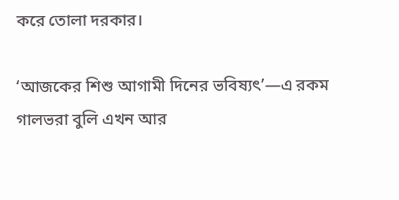করে তোলা দরকার।

‘আজকের শিশু আগামী দিনের ভবিষ্যৎ’—এ রকম গালভরা বুলি এখন আর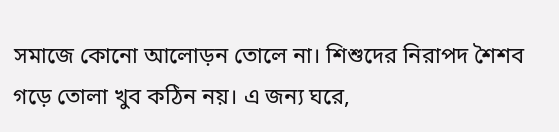সমাজে কোনো আলোড়ন তোলে না। শিশুদের নিরাপদ শৈশব গড়ে তোলা খুব কঠিন নয়। এ জন্য ঘরে,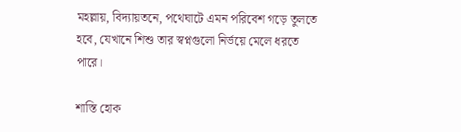মহল্লায়, বিদ্যায়তনে, পথেঘাটে এমন পরিবেশ গড়ে তুলতে হবে, যেখানে শিশু তার স্বপ্নগুলো নির্ভয়ে মেলে ধরতে পারে।

শাস্তি হোক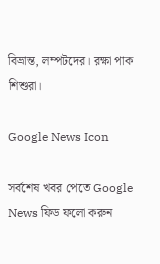বিভ্রান্ত, লম্পটদের। রক্ষা পাক শিশুরা।

Google News Icon

সর্বশেষ খবর পেতে Google News ফিড ফলো করুন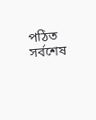পঠিত
সর্বশেষ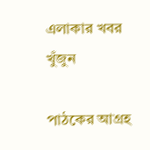এলাকার খবর
খুঁজুন

পাঠকের আগ্রহ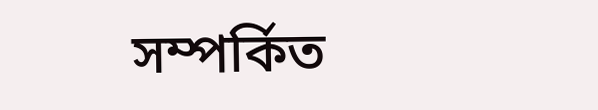সম্পর্কিত